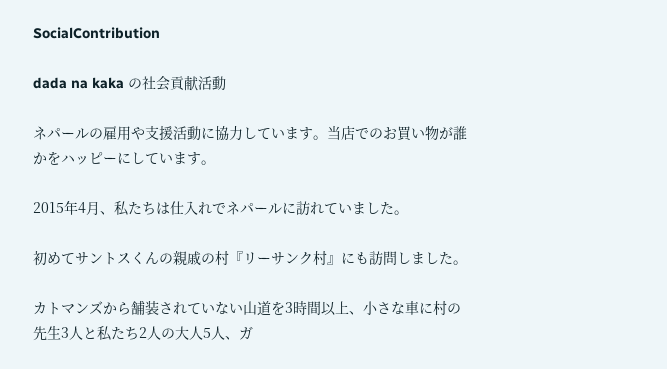SocialContribution

dada na kaka の社会貢献活動

ネパールの雇用や支援活動に協力しています。当店でのお買い物が誰かをハッピーにしています。

2015年4月、私たちは仕入れでネパールに訪れていました。

初めてサントスくんの親戚の村『リーサンク村』にも訪問しました。

カトマンズから舗装されていない山道を3時間以上、小さな車に村の先生3人と私たち2人の大人5人、ガ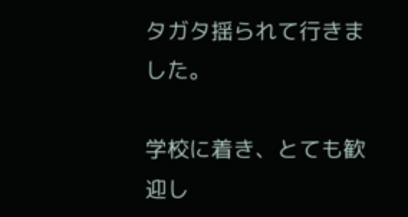タガタ揺られて行きました。

学校に着き、とても歓迎し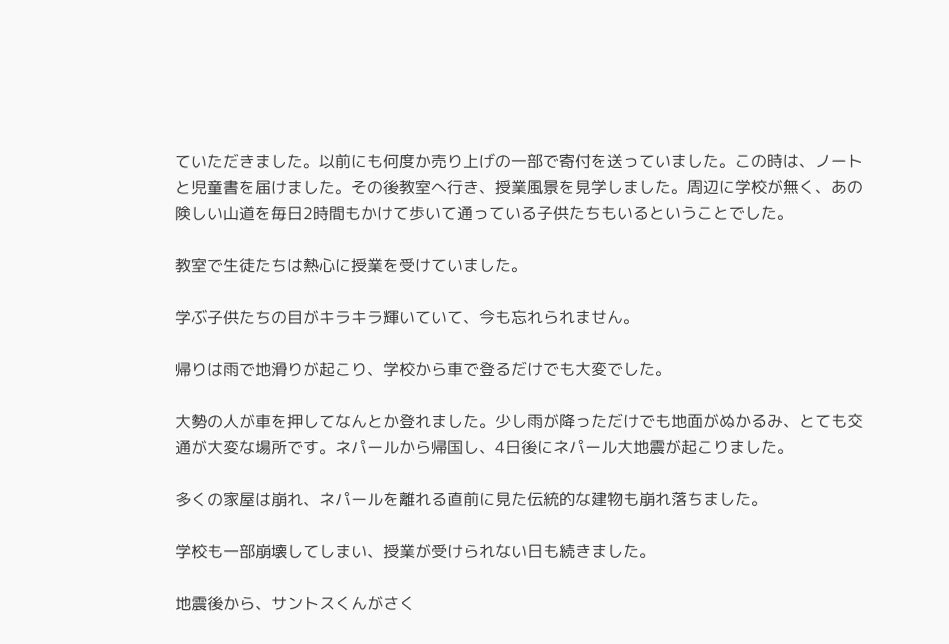ていただきました。以前にも何度か売り上げの一部で寄付を送っていました。この時は、ノートと児童書を届けました。その後教室へ行き、授業風景を見学しました。周辺に学校が無く、あの険しい山道を毎日2時間もかけて歩いて通っている子供たちもいるということでした。

教室で生徒たちは熱心に授業を受けていました。

学ぶ子供たちの目がキラキラ輝いていて、今も忘れられません。

帰りは雨で地滑りが起こり、学校から車で登るだけでも大変でした。

大勢の人が車を押してなんとか登れました。少し雨が降っただけでも地面がぬかるみ、とても交通が大変な場所です。ネパールから帰国し、4日後にネパール大地震が起こりました。

多くの家屋は崩れ、ネパールを離れる直前に見た伝統的な建物も崩れ落ちました。

学校も一部崩壊してしまい、授業が受けられない日も続きました。

地震後から、サントスくんがさく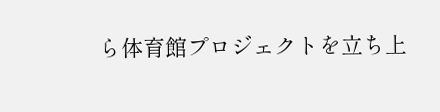ら体育館プロジェクトを立ち上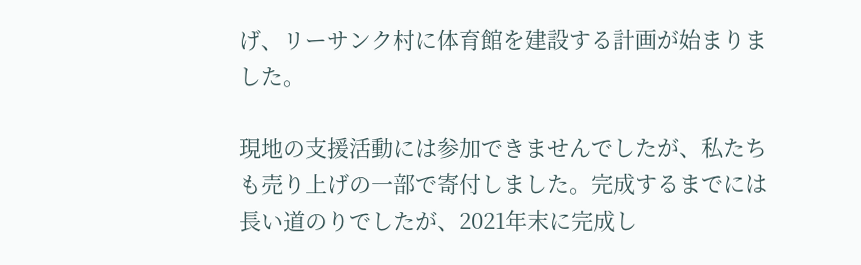げ、リーサンク村に体育館を建設する計画が始まりました。

現地の支援活動には参加できませんでしたが、私たちも売り上げの一部で寄付しました。完成するまでには長い道のりでしたが、2021年末に完成し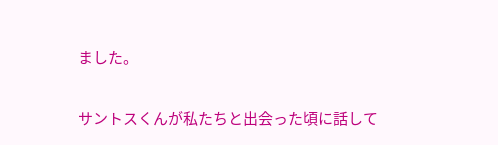ました。

サントスくんが私たちと出会った頃に話して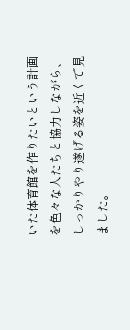いた体育館を作りたいという計画を色々な人たちと協力しながら、しっかりやり遂げる姿を近くで見ました。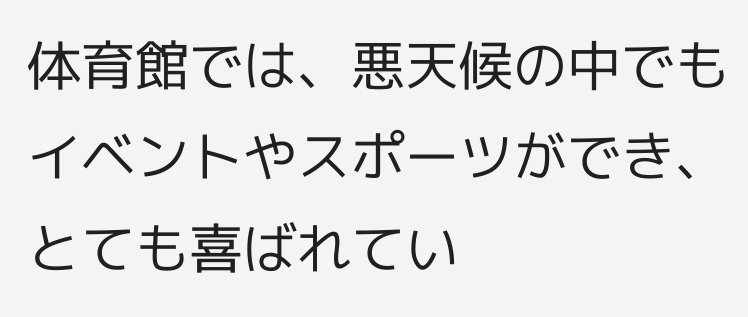体育館では、悪天候の中でもイベントやスポーツができ、とても喜ばれてい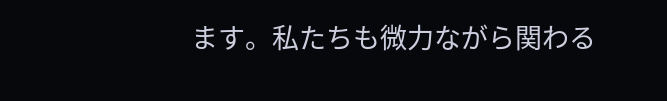ます。私たちも微力ながら関わる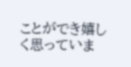ことができ嬉しく思っていま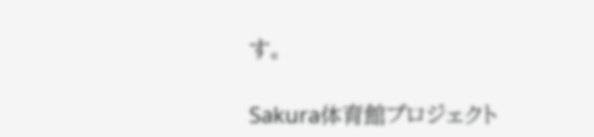す。

Sakura体育館プロジェクト